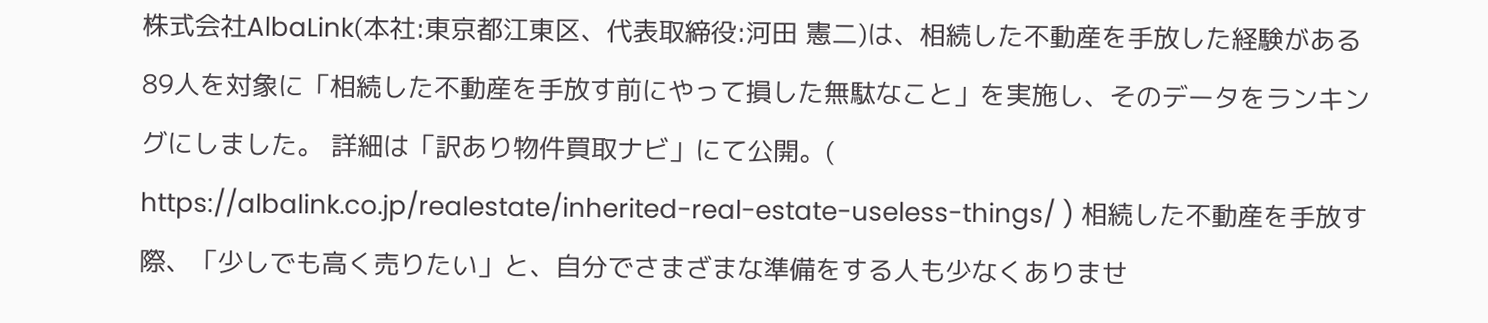株式会社AlbaLink(本社:東京都江東区、代表取締役:河田 憲二)は、相続した不動産を手放した経験がある89人を対象に「相続した不動産を手放す前にやって損した無駄なこと」を実施し、そのデータをランキングにしました。 詳細は「訳あり物件買取ナビ」にて公開。( https://albalink.co.jp/realestate/inherited-real-estate-useless-things/ ) 相続した不動産を手放す際、「少しでも高く売りたい」と、自分でさまざまな準備をする人も少なくありませ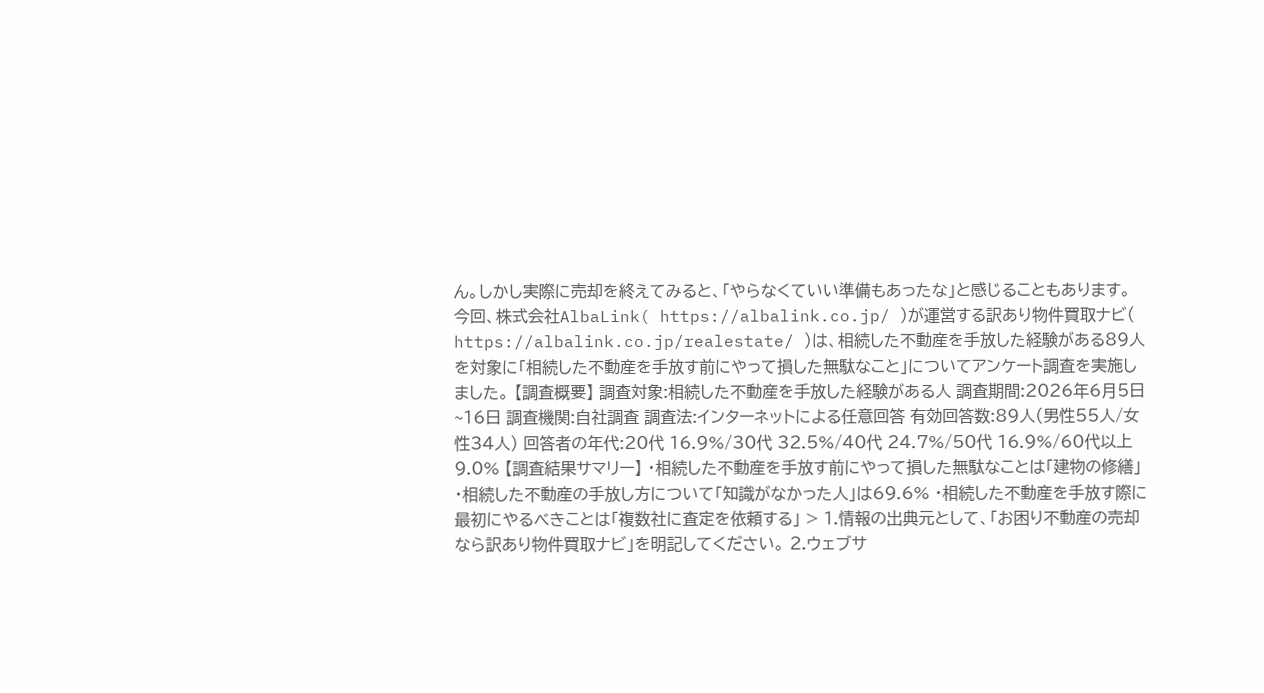ん。しかし実際に売却を終えてみると、「やらなくていい準備もあったな」と感じることもあります。 今回、株式会社AlbaLink( https://albalink.co.jp/ )が運営する訳あり物件買取ナビ( https://albalink.co.jp/realestate/ )は、相続した不動産を手放した経験がある89人を対象に「相続した不動産を手放す前にやって損した無駄なこと」についてアンケート調査を実施しました。 【調査概要】 調査対象:相続した不動産を手放した経験がある人 調査期間:2026年6月5日~16日 調査機関:自社調査 調査法:インターネットによる任意回答 有効回答数:89人(男性55人/女性34人) 回答者の年代:20代 16.9%/30代 32.5%/40代 24.7%/50代 16.9%/60代以上 9.0% 【調査結果サマリー】 ・相続した不動産を手放す前にやって損した無駄なことは「建物の修繕」 ・相続した不動産の手放し方について「知識がなかった人」は69.6% ・相続した不動産を手放す際に最初にやるべきことは「複数社に査定を依頼する」 > 1.情報の出典元として、「お困り不動産の売却なら訳あり物件買取ナビ」を明記してください。 2.ウェブサ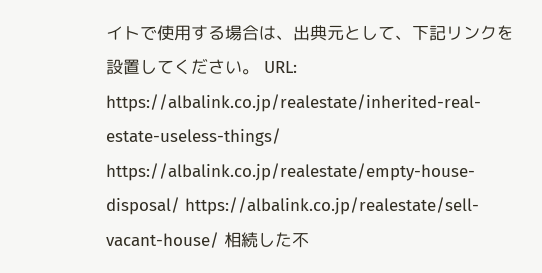イトで使用する場合は、出典元として、下記リンクを設置してください。 URL: https://albalink.co.jp/realestate/inherited-real-estate-useless-things/ https://albalink.co.jp/realestate/empty-house-disposal/ https://albalink.co.jp/realestate/sell-vacant-house/ 相続した不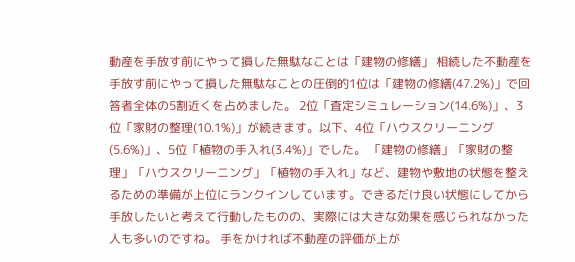動産を手放す前にやって損した無駄なことは「建物の修繕」 相続した不動産を手放す前にやって損した無駄なことの圧倒的1位は「建物の修繕(47.2%)」で回答者全体の5割近くを占めました。 2位「査定シミュレーション(14.6%)」、3位「家財の整理(10.1%)」が続きます。以下、4位「ハウスクリーニング(5.6%)」、5位「植物の手入れ(3.4%)」でした。 「建物の修繕」「家財の整理」「ハウスクリーニング」「植物の手入れ」など、建物や敷地の状態を整えるための準備が上位にランクインしています。できるだけ良い状態にしてから手放したいと考えて行動したものの、実際には大きな効果を感じられなかった人も多いのですね。 手をかければ不動産の評価が上が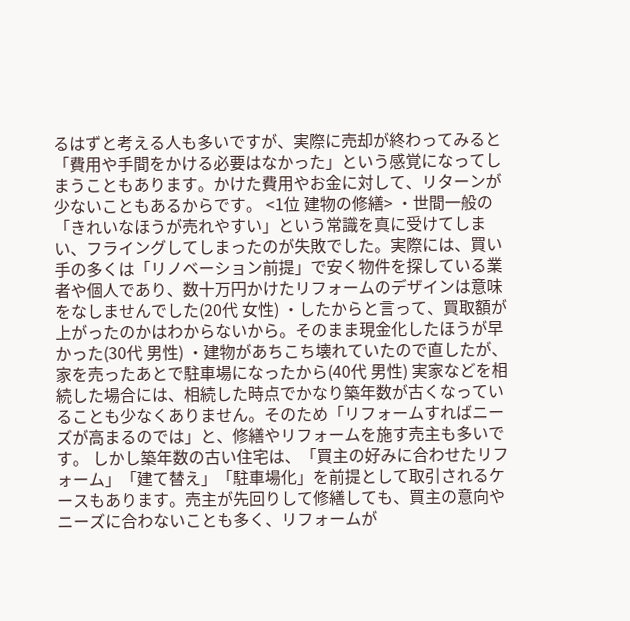るはずと考える人も多いですが、実際に売却が終わってみると「費用や手間をかける必要はなかった」という感覚になってしまうこともあります。かけた費用やお金に対して、リターンが少ないこともあるからです。 <1位 建物の修繕> ・世間一般の「きれいなほうが売れやすい」という常識を真に受けてしまい、フライングしてしまったのが失敗でした。実際には、買い手の多くは「リノベーション前提」で安く物件を探している業者や個人であり、数十万円かけたリフォームのデザインは意味をなしませんでした(20代 女性) ・したからと言って、買取額が上がったのかはわからないから。そのまま現金化したほうが早かった(30代 男性) ・建物があちこち壊れていたので直したが、家を売ったあとで駐車場になったから(40代 男性) 実家などを相続した場合には、相続した時点でかなり築年数が古くなっていることも少なくありません。そのため「リフォームすればニーズが高まるのでは」と、修繕やリフォームを施す売主も多いです。 しかし築年数の古い住宅は、「買主の好みに合わせたリフォーム」「建て替え」「駐車場化」を前提として取引されるケースもあります。売主が先回りして修繕しても、買主の意向やニーズに合わないことも多く、リフォームが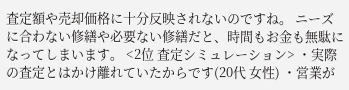査定額や売却価格に十分反映されないのですね。 ニーズに合わない修繕や必要ない修繕だと、時間もお金も無駄になってしまいます。 <2位 査定シミュレーション> ・実際の査定とはかけ離れていたからです(20代 女性) ・営業が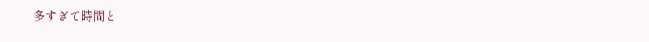多すぎて時間と